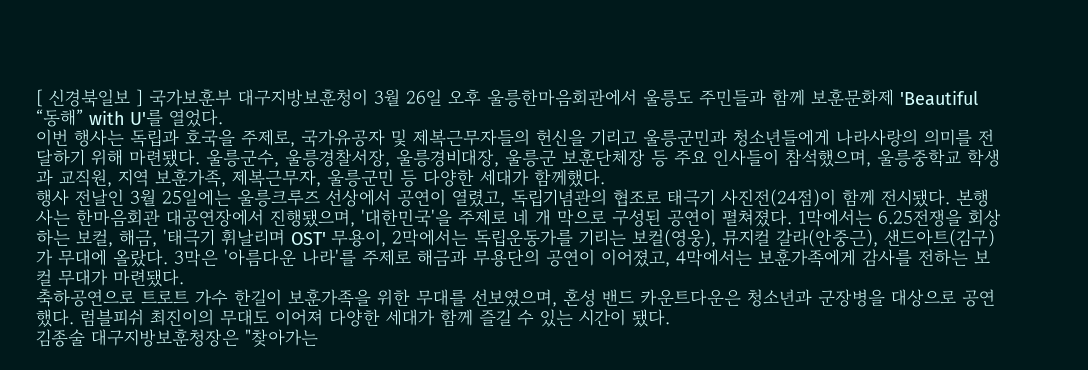[ 신경북일보 ] 국가보훈부 대구지방보훈청이 3월 26일 오후 울릉한마음회관에서 울릉도 주민들과 함께 보훈문화제 'Beautiful “동해” with U'를 열었다.
이번 행사는 독립과 호국을 주제로, 국가유공자 및 제복근무자들의 헌신을 기리고 울릉군민과 청소년들에게 나라사랑의 의미를 전달하기 위해 마련됐다. 울릉군수, 울릉경찰서장, 울릉경비대장, 울릉군 보훈단체장 등 주요 인사들이 참석했으며, 울릉중학교 학생과 교직원, 지역 보훈가족, 제복근무자, 울릉군민 등 다양한 세대가 함께했다.
행사 전날인 3월 25일에는 울릉크루즈 선상에서 공연이 열렸고, 독립기념관의 협조로 태극기 사진전(24점)이 함께 전시됐다. 본행사는 한마음회관 대공연장에서 진행됐으며, '대한민국'을 주제로 네 개 막으로 구성된 공연이 펼쳐졌다. 1막에서는 6.25전쟁을 회상하는 보컬, 해금, '태극기 휘날리며 OST' 무용이, 2막에서는 독립운동가를 기리는 보컬(영웅), 뮤지컬 갈라(안중근), 샌드아트(김구)가 무대에 올랐다. 3막은 '아름다운 나라'를 주제로 해금과 무용단의 공연이 이어졌고, 4막에서는 보훈가족에게 감사를 전하는 보컬 무대가 마련됐다.
축하공연으로 트로트 가수 한길이 보훈가족을 위한 무대를 선보였으며, 혼성 밴드 카운트다운은 청소년과 군장병을 대상으로 공연했다. 럼블피쉬 최진이의 무대도 이어져 다양한 세대가 함께 즐길 수 있는 시간이 됐다.
김종술 대구지방보훈청장은 "찾아가는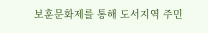보훈문화제를 통해 도서지역 주민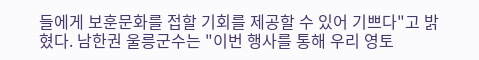들에게 보훈문화를 접할 기회를 제공할 수 있어 기쁘다"고 밝혔다. 남한권 울릉군수는 "이번 행사를 통해 우리 영토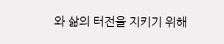와 삶의 터전을 지키기 위해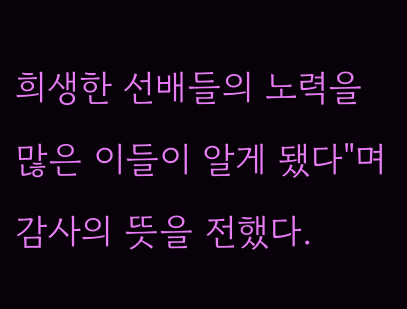희생한 선배들의 노력을 많은 이들이 알게 됐다"며 감사의 뜻을 전했다.